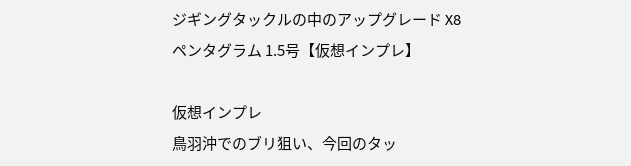ジギングタックルの中のアップグレード X8 ペンタグラム 1.5号【仮想インプレ】

仮想インプレ
鳥羽沖でのブリ狙い、今回のタッ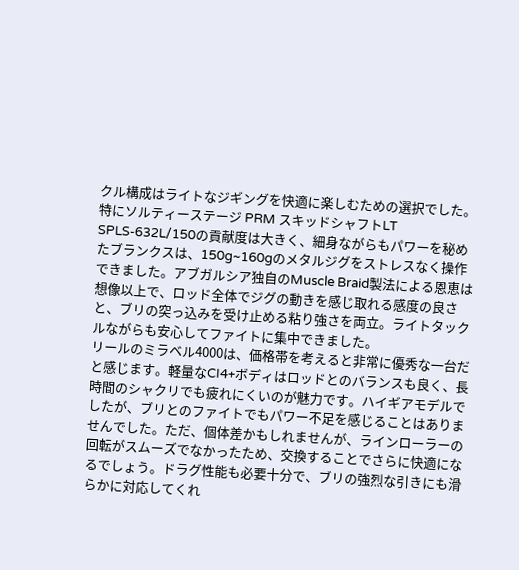クル構成はライトなジギングを快適に楽しむための選択でした。特にソルティーステージ PRM スキッドシャフトLT SPLS-632L/150の貢献度は大きく、細身ながらもパワーを秘めたブランクスは、150g~160gのメタルジグをストレスなく操作できました。アブガルシア独自のMuscle Braid製法による恩恵は想像以上で、ロッド全体でジグの動きを感じ取れる感度の良さと、ブリの突っ込みを受け止める粘り強さを両立。ライトタックルながらも安心してファイトに集中できました。
リールのミラベル4000は、価格帯を考えると非常に優秀な一台だと感じます。軽量なCI4+ボディはロッドとのバランスも良く、長時間のシャクリでも疲れにくいのが魅力です。ハイギアモデルでしたが、ブリとのファイトでもパワー不足を感じることはありませんでした。ただ、個体差かもしれませんが、ラインローラーの回転がスムーズでなかったため、交換することでさらに快適になるでしょう。ドラグ性能も必要十分で、ブリの強烈な引きにも滑らかに対応してくれ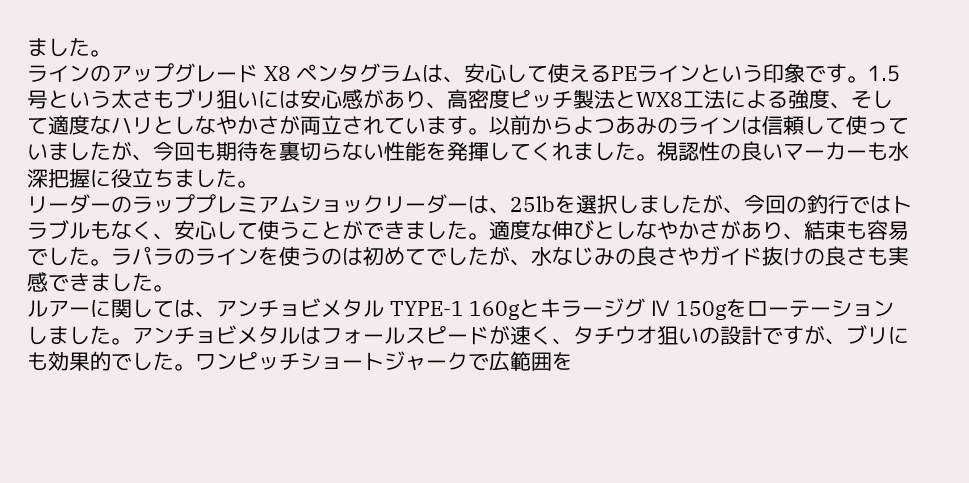ました。
ラインのアップグレード X8 ペンタグラムは、安心して使えるPEラインという印象です。1.5号という太さもブリ狙いには安心感があり、高密度ピッチ製法とWX8工法による強度、そして適度なハリとしなやかさが両立されています。以前からよつあみのラインは信頼して使っていましたが、今回も期待を裏切らない性能を発揮してくれました。視認性の良いマーカーも水深把握に役立ちました。
リーダーのラッププレミアムショックリーダーは、25lbを選択しましたが、今回の釣行ではトラブルもなく、安心して使うことができました。適度な伸びとしなやかさがあり、結束も容易でした。ラパラのラインを使うのは初めてでしたが、水なじみの良さやガイド抜けの良さも実感できました。
ルアーに関しては、アンチョビメタル TYPE-1 160gとキラージグ Ⅳ 150gをローテーションしました。アンチョビメタルはフォールスピードが速く、タチウオ狙いの設計ですが、ブリにも効果的でした。ワンピッチショートジャークで広範囲を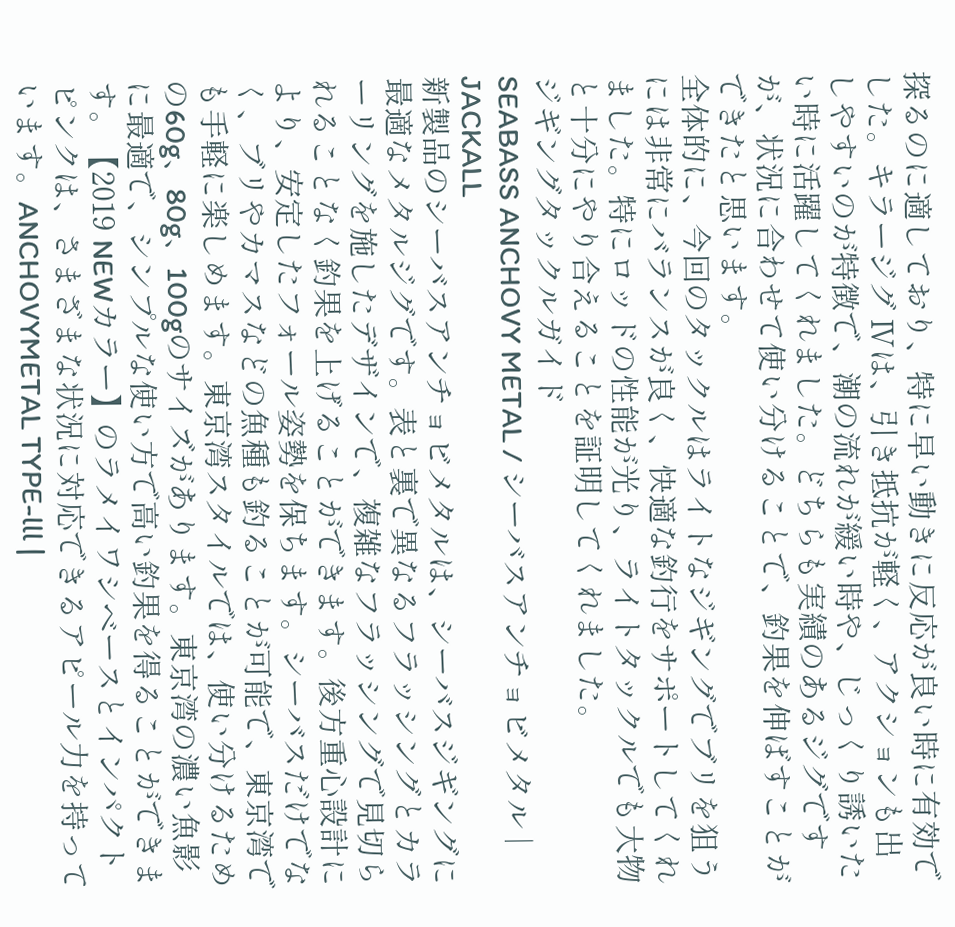探るのに適しており、特に早い動きに反応が良い時に有効でした。キラージグ Ⅳは、引き抵抗が軽く、アクションも出しやすいのが特徴で、潮の流れが緩い時や、じっくり誘いたい時に活躍してくれました。どちらも実績のあるジグですが、状況に合わせて使い分けることで、釣果を伸ばすことができたと思います。
全体的に、今回のタックルはライトなジギングでブリを狙うには非常にバランスが良く、快適な釣行をサポートしてくれました。特にロッドの性能が光り、ライトタックルでも大物と十分にやり合えることを証明してくれました。
ジギングタックルガイド
SEABASS ANCHOVY METAL / シーバスアンチョビメタル | JACKALL
新製品のシーバスアンチョビメタルは、シーバスジギングに最適なメタルジグです。表と裏で異なるフラッシングとカラーリングを施したデザインで、複雑なフラッシングで見切られることなく釣果を上げることができます。後方重心設計により、安定したフォール姿勢を保ちます。シーバスだけでなく、ブリやカマスなどの魚種も釣ることが可能で、東京湾でも手軽に楽しめます。東京湾スタイルでは、使い分けるための60g、80g、100gのサイズがあります。東京湾の濃い魚影に最適で、シンプルな使い方で高い釣果を得ることができます。【2019 NEWカラー】のラメイワシベースとインパクトピンクは、さまざまな状況に対応できるアピール力を持っています。ANCHOVYMETAL TYPE-lll |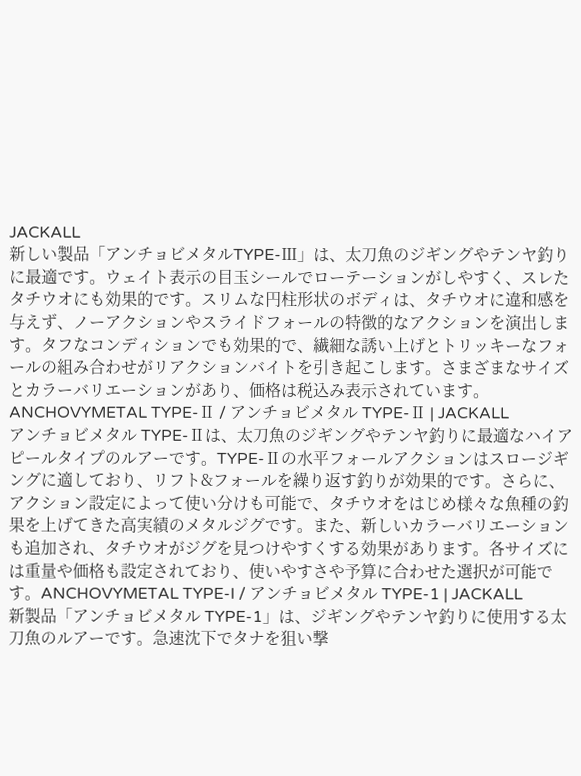JACKALL
新しい製品「アンチョビメタルTYPE-Ⅲ」は、太刀魚のジギングやテンヤ釣りに最適です。ウェイト表示の目玉シールでローテーションがしやすく、スレたタチウオにも効果的です。スリムな円柱形状のボディは、タチウオに違和感を与えず、ノーアクションやスライドフォールの特徴的なアクションを演出します。タフなコンディションでも効果的で、繊細な誘い上げとトリッキーなフォールの組み合わせがリアクションバイトを引き起こします。さまざまなサイズとカラーバリエーションがあり、価格は税込み表示されています。ANCHOVYMETAL TYPE-Ⅱ / アンチョビメタル TYPE-Ⅱ | JACKALL
アンチョビメタル TYPE-Ⅱは、太刀魚のジギングやテンヤ釣りに最適なハイアピールタイプのルアーです。TYPE-Ⅱの水平フォールアクションはスロージギングに適しており、リフト&フォールを繰り返す釣りが効果的です。さらに、アクション設定によって使い分けも可能で、タチウオをはじめ様々な魚種の釣果を上げてきた高実績のメタルジグです。また、新しいカラーバリエーションも追加され、タチウオがジグを見つけやすくする効果があります。各サイズには重量や価格も設定されており、使いやすさや予算に合わせた選択が可能です。ANCHOVYMETAL TYPE-l / アンチョビメタル TYPE-1 | JACKALL
新製品「アンチョビメタル TYPE-1」は、ジギングやテンヤ釣りに使用する太刀魚のルアーです。急速沈下でタナを狙い撃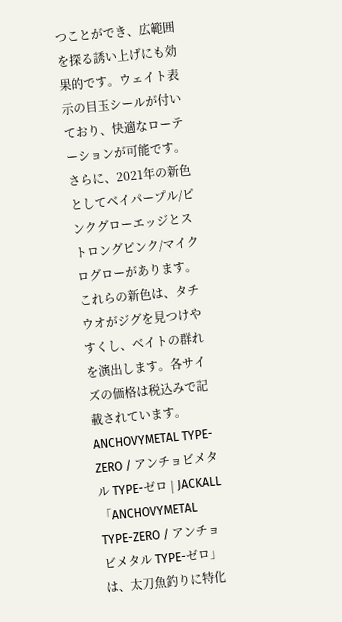つことができ、広範囲を探る誘い上げにも効果的です。ウェイト表示の目玉シールが付いており、快適なローテーションが可能です。さらに、2021年の新色としてベイパープル/ピンクグローエッジとストロングピンク/マイクログローがあります。これらの新色は、タチウオがジグを見つけやすくし、ベイトの群れを演出します。各サイズの価格は税込みで記載されています。ANCHOVYMETAL TYPE-ZERO / アンチョビメタル TYPE-ゼロ | JACKALL
「ANCHOVYMETAL TYPE-ZERO / アンチョビメタル TYPE-ゼロ」は、太刀魚釣りに特化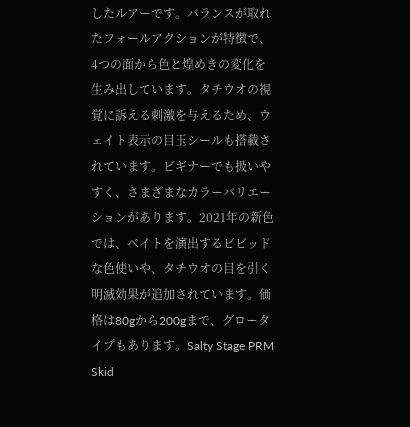したルアーです。バランスが取れたフォールアクションが特徴で、4つの面から色と煌めきの変化を生み出しています。タチウオの視覚に訴える刺激を与えるため、ウェイト表示の目玉シールも搭載されています。ビギナーでも扱いやすく、さまざまなカラーバリエーションがあります。2021年の新色では、ベイトを演出するビビッドな色使いや、タチウオの目を引く明滅効果が追加されています。価格は80gから200gまで、グロータイプもあります。Salty Stage PRM Skid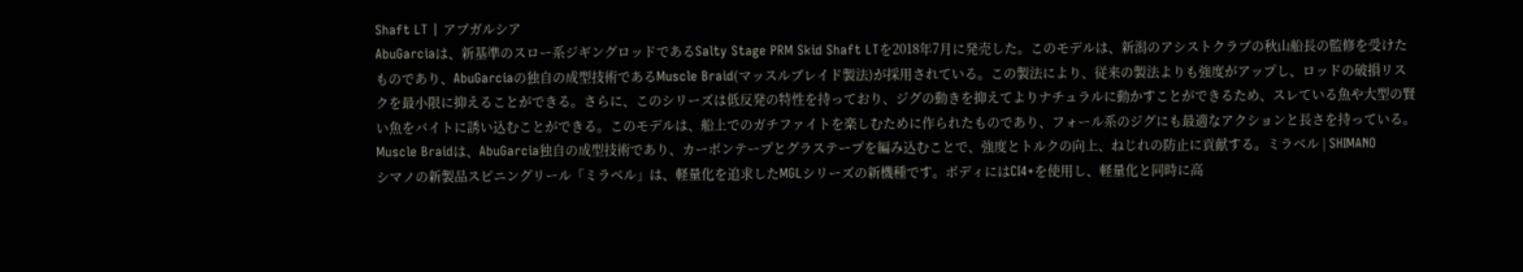Shaft LT | アブガルシア
AbuGarciaは、新基準のスロー系ジギングロッドであるSalty Stage PRM Skid Shaft LTを2018年7月に発売した。このモデルは、新潟のアシストクラブの秋山船長の監修を受けたものであり、AbuGarciaの独自の成型技術であるMuscle Braid(マッスルブレイド製法)が採用されている。この製法により、従来の製法よりも強度がアップし、ロッドの破損リスクを最小限に抑えることができる。さらに、このシリーズは低反発の特性を持っており、ジグの動きを抑えてよりナチュラルに動かすことができるため、スレている魚や大型の賢い魚をバイトに誘い込むことができる。このモデルは、船上でのガチファイトを楽しむために作られたものであり、フォール系のジグにも最適なアクションと長さを持っている。Muscle Braidは、AbuGarcia独自の成型技術であり、カーボンテープとグラステープを編み込むことで、強度とトルクの向上、ねじれの防止に貢献する。ミラベル | SHIMANO
シマノの新製品スピニングリール「ミラベル」は、軽量化を追求したMGLシリーズの新機種です。ボディにはCI4+を使用し、軽量化と同時に高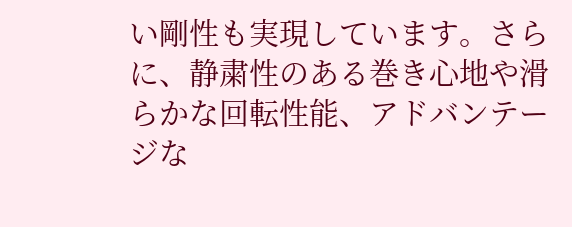い剛性も実現しています。さらに、静粛性のある巻き心地や滑らかな回転性能、アドバンテージな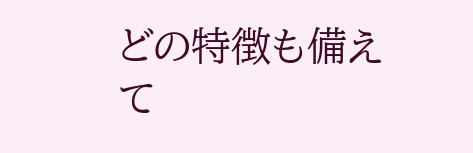どの特徴も備えて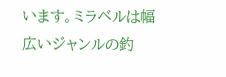います。ミラベルは幅広いジャンルの釣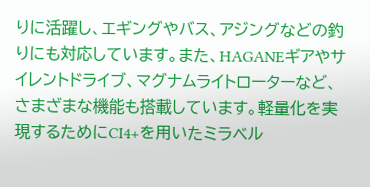りに活躍し、エギングやバス、アジングなどの釣りにも対応しています。また、HAGANEギアやサイレントドライブ、マグナムライトローターなど、さまざまな機能も搭載しています。軽量化を実現するためにCI4+を用いたミラベル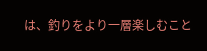は、釣りをより一層楽しむこと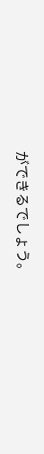ができるでしょう。